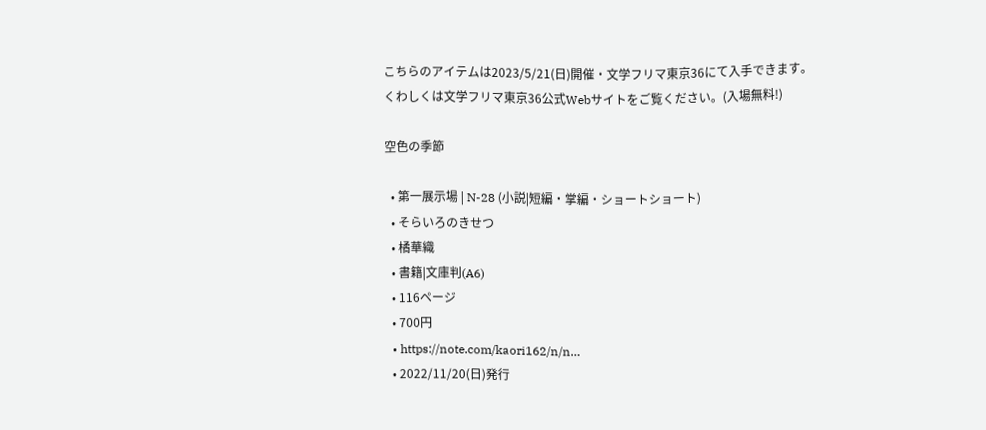こちらのアイテムは2023/5/21(日)開催・文学フリマ東京36にて入手できます。
くわしくは文学フリマ東京36公式Webサイトをご覧ください。(入場無料!)

空色の季節

  • 第一展示場 | N-28 (小説|短編・掌編・ショートショート)
  • そらいろのきせつ
  • 橘華織
  • 書籍|文庫判(A6)
  • 116ページ
  • 700円
  • https://note.com/kaori162/n/n…
  • 2022/11/20(日)発行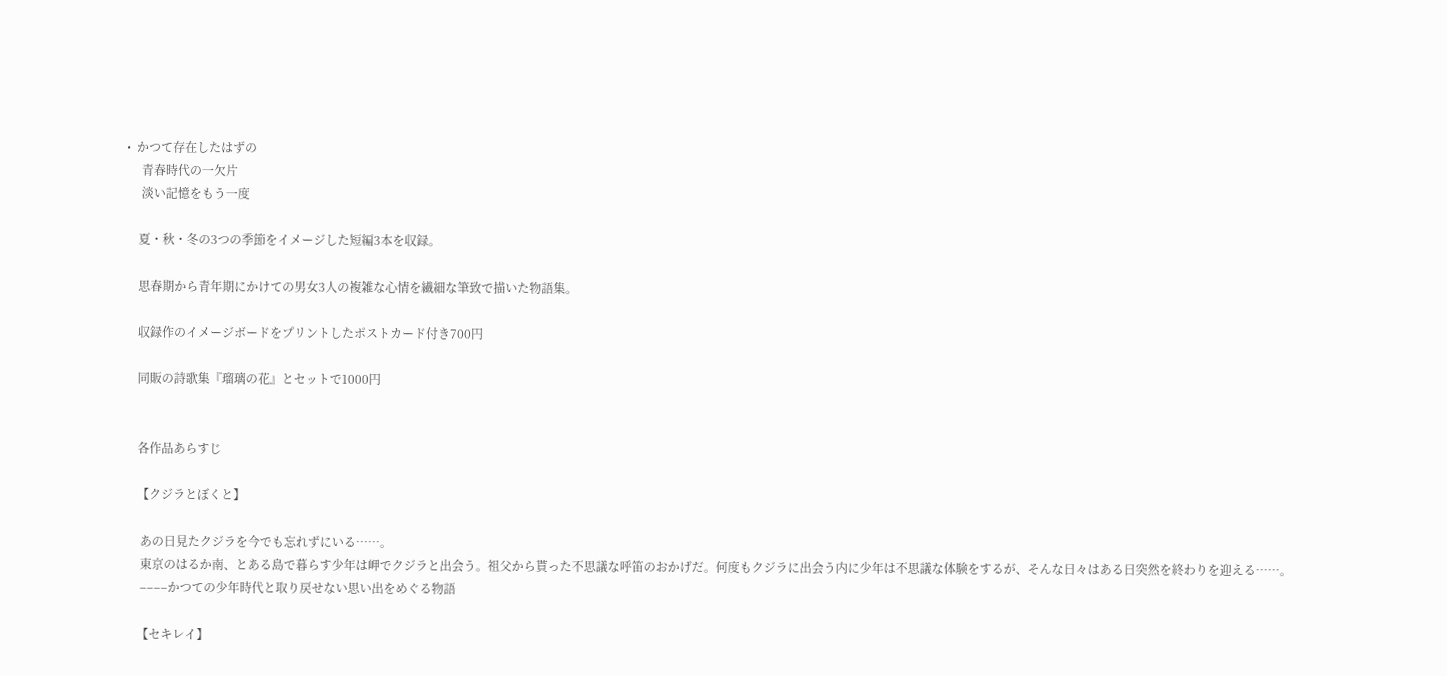•  かつて存在したはずの
     青春時代の一欠片
     淡い記憶をもう一度

    夏・秋・冬の3つの季節をイメージした短編3本を収録。

    思春期から青年期にかけての男女3人の複雑な心情を繊細な筆致で描いた物語集。

    収録作のイメージボードをプリントしたポストカード付き700円

    同販の詩歌集『瑠璃の花』とセットで1000円


    各作品あらすじ

    【クジラとぼくと】

     あの日見たクジラを今でも忘れずにいる……。
     東京のはるか南、とある島で暮らす少年は岬でクジラと出会う。祖父から貰った不思議な呼笛のおかげだ。何度もクジラに出会う内に少年は不思議な体験をするが、そんな日々はある日突然を終わりを迎える……。
     ––––かつての少年時代と取り戻せない思い出をめぐる物語

    【セキレイ】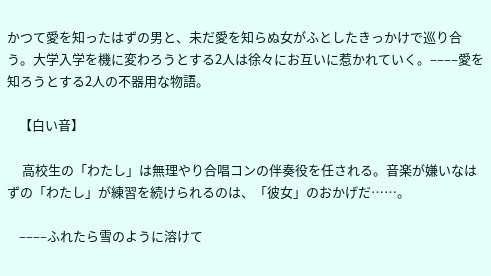かつて愛を知ったはずの男と、未だ愛を知らぬ女がふとしたきっかけで巡り合う。大学入学を機に変わろうとする2人は徐々にお互いに惹かれていく。––––愛を知ろうとする2人の不器用な物語。

    【白い音】

     高校生の「わたし」は無理やり合唱コンの伴奏役を任される。音楽が嫌いなはずの「わたし」が練習を続けられるのは、「彼女」のおかげだ……。

    ––––ふれたら雪のように溶けて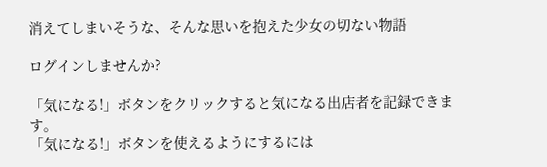消えてしまいそうな、そんな思いを抱えた少女の切ない物語

ログインしませんか?

「気になる!」ボタンをクリックすると気になる出店者を記録できます。
「気になる!」ボタンを使えるようにするには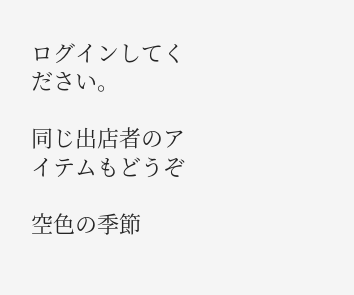ログインしてください。

同じ出店者のアイテムもどうぞ

空色の季節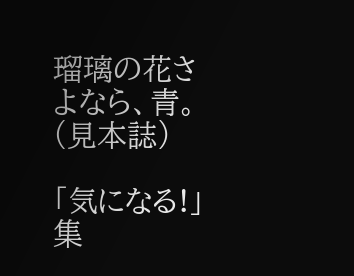瑠璃の花さよなら、青。(見本誌)

「気になる!」集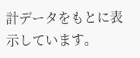計データをもとに表示しています。